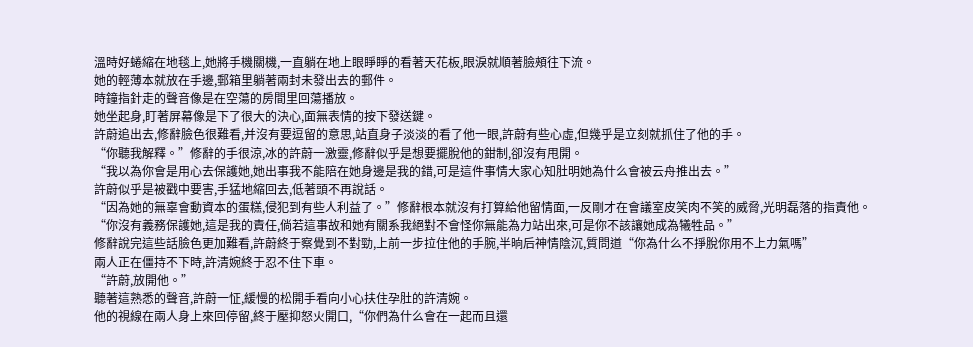溫時好蜷縮在地毯上,她將手機關機,一直躺在地上眼睜睜的看著天花板,眼淚就順著臉頰往下流。
她的輕薄本就放在手邊,郵箱里躺著兩封未發出去的郵件。
時鐘指針走的聲音像是在空蕩的房間里回蕩播放。
她坐起身,盯著屏幕像是下了很大的決心,面無表情的按下發送鍵。
許蔚追出去,修辭臉色很難看,并沒有要逗留的意思,站直身子淡淡的看了他一眼,許蔚有些心虛,但幾乎是立刻就抓住了他的手。
“你聽我解釋。”修辭的手很涼,冰的許蔚一激靈,修辭似乎是想要擺脫他的鉗制,卻沒有甩開。
“我以為你會是用心去保護她,她出事我不能陪在她身邊是我的錯,可是這件事情大家心知肚明她為什么會被云舟推出去。”
許蔚似乎是被戳中要害,手猛地縮回去,低著頭不再說話。
“因為她的無辜會動資本的蛋糕,侵犯到有些人利益了。”修辭根本就沒有打算給他留情面,一反剛才在會議室皮笑肉不笑的威脅,光明磊落的指責他。
“你沒有義務保護她,這是我的責任,倘若這事故和她有關系我絕對不會怪你無能為力站出來,可是你不該讓她成為犧牲品。”
修辭說完這些話臉色更加難看,許蔚終于察覺到不對勁,上前一步拉住他的手腕,半晌后神情陰沉,質問道“你為什么不掙脫你用不上力氣嗎”
兩人正在僵持不下時,許清婉終于忍不住下車。
“許蔚,放開他。”
聽著這熟悉的聲音,許蔚一怔,緩慢的松開手看向小心扶住孕肚的許清婉。
他的視線在兩人身上來回停留,終于壓抑怒火開口,“你們為什么會在一起而且還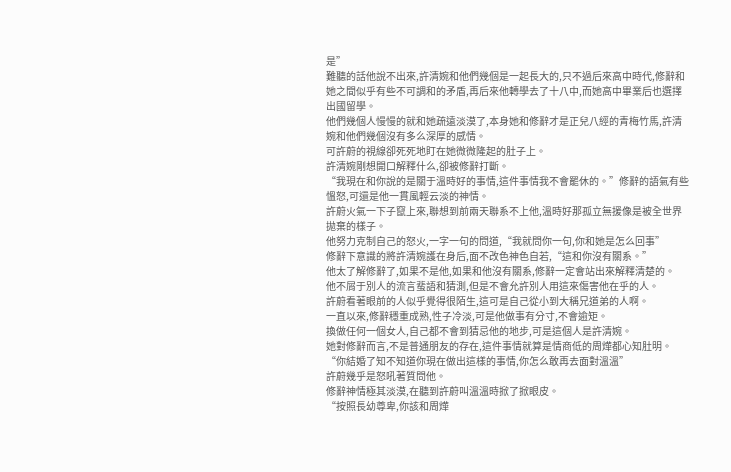是”
難聽的話他說不出來,許清婉和他們幾個是一起長大的,只不過后來高中時代,修辭和她之間似乎有些不可調和的矛盾,再后來他轉學去了十八中,而她高中畢業后也選擇出國留學。
他們幾個人慢慢的就和她疏遠淡漠了,本身她和修辭才是正兒八經的青梅竹馬,許清婉和他們幾個沒有多么深厚的感情。
可許蔚的視線卻死死地盯在她微微隆起的肚子上。
許清婉剛想開口解釋什么,卻被修辭打斷。
“我現在和你說的是關于溫時好的事情,這件事情我不會罷休的。”修辭的語氣有些慍怒,可還是他一貫風輕云淡的神情。
許蔚火氣一下子竄上來,聯想到前兩天聯系不上他,溫時好那孤立無援像是被全世界拋棄的樣子。
他努力克制自己的怒火,一字一句的問道,“我就問你一句,你和她是怎么回事”
修辭下意識的將許清婉護在身后,面不改色神色自若,“這和你沒有關系。”
他太了解修辭了,如果不是他,如果和他沒有關系,修辭一定會站出來解釋清楚的。
他不屑于別人的流言蜚語和猜測,但是不會允許別人用這來傷害他在乎的人。
許蔚看著眼前的人似乎覺得很陌生,這可是自己從小到大稱兄道弟的人啊。
一直以來,修辭穩重成熟,性子冷淡,可是他做事有分寸,不會逾矩。
換做任何一個女人,自己都不會到猜忌他的地步,可是這個人是許清婉。
她對修辭而言,不是普通朋友的存在,這件事情就算是情商低的周燁都心知肚明。
“你結婚了知不知道你現在做出這樣的事情,你怎么敢再去面對溫溫”
許蔚幾乎是怒吼著質問他。
修辭神情極其淡漠,在聽到許蔚叫溫溫時掀了掀眼皮。
“按照長幼尊卑,你該和周燁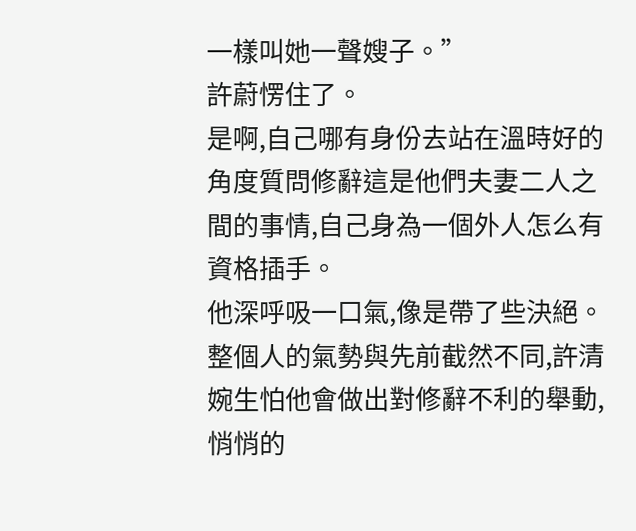一樣叫她一聲嫂子。”
許蔚愣住了。
是啊,自己哪有身份去站在溫時好的角度質問修辭這是他們夫妻二人之間的事情,自己身為一個外人怎么有資格插手。
他深呼吸一口氣,像是帶了些決絕。整個人的氣勢與先前截然不同,許清婉生怕他會做出對修辭不利的舉動,悄悄的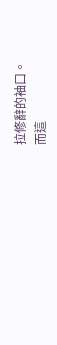拉修辭的袖口。
而這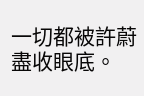一切都被許蔚盡收眼底。